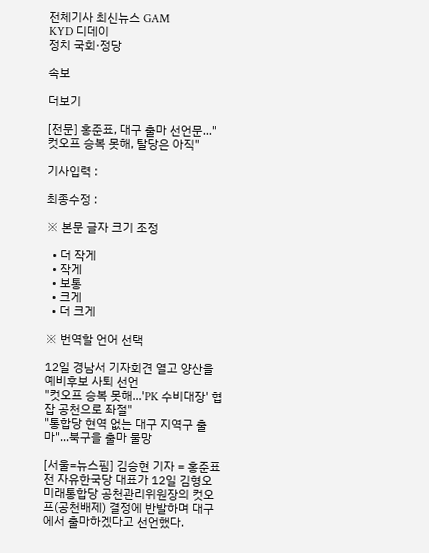전체기사 최신뉴스 GAM
KYD 디데이
정치 국회·정당

속보

더보기

[전문] 홍준표, 대구 출마 선언문..."컷오프 승복 못해, 탈당은 아직"

기사입력 :

최종수정 :

※ 본문 글자 크기 조정

  • 더 작게
  • 작게
  • 보통
  • 크게
  • 더 크게

※ 번역할 언어 선택

12일 경남서 기자회견 열고 양산을 예비후보 사퇴 선언
"컷오프 승복 못해...'PK 수비대장' 협잡 공천으로 좌절"
"통합당 현역 없는 대구 지역구 출마"...북구을 출마 물망

[서울=뉴스핌] 김승현 기자 = 홍준표 전 자유한국당 대표가 12일 김형오 미래통합당 공천관리위원장의 컷오프(공천배제) 결정에 반발하며 대구에서 출마하겠다고 선언했다.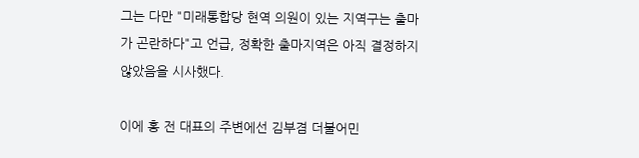그는 다만 "미래통합당 현역 의원이 있는 지역구는 출마가 곤란하다"고 언급, 정확한 출마지역은 아직 결정하지 않았음을 시사했다.

이에 홍 전 대표의 주변에선 김부겸 더불어민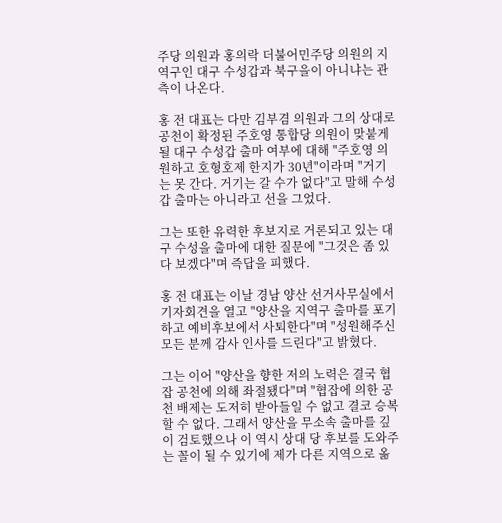주당 의원과 홍의락 더불어민주당 의원의 지역구인 대구 수성갑과 북구을이 아니냐는 관측이 나온다.

홍 전 대표는 다만 김부겸 의원과 그의 상대로 공천이 확정된 주호영 통합당 의원이 맞붙게 될 대구 수성갑 출마 여부에 대해 "주호영 의원하고 호형호제 한지가 30년"이라며 "거기는 못 간다. 거기는 갈 수가 없다"고 말해 수성갑 출마는 아니라고 선을 그었다.

그는 또한 유력한 후보지로 거론되고 있는 대구 수성을 출마에 대한 질문에 "그것은 좀 있다 보겠다"며 즉답을 피했다.

홍 전 대표는 이날 경남 양산 선거사무실에서 기자회견을 열고 "양산을 지역구 출마를 포기하고 예비후보에서 사퇴한다"며 "성원해주신 모든 분께 감사 인사를 드린다"고 밝혔다.

그는 이어 "양산을 향한 저의 노력은 결국 협잡 공천에 의해 좌절됐다"며 "협잡에 의한 공천 배제는 도저히 받아들일 수 없고 결코 승복할 수 없다. 그래서 양산을 무소속 출마를 깊이 검토했으나 이 역시 상대 당 후보를 도와주는 꼴이 될 수 있기에 제가 다른 지역으로 옮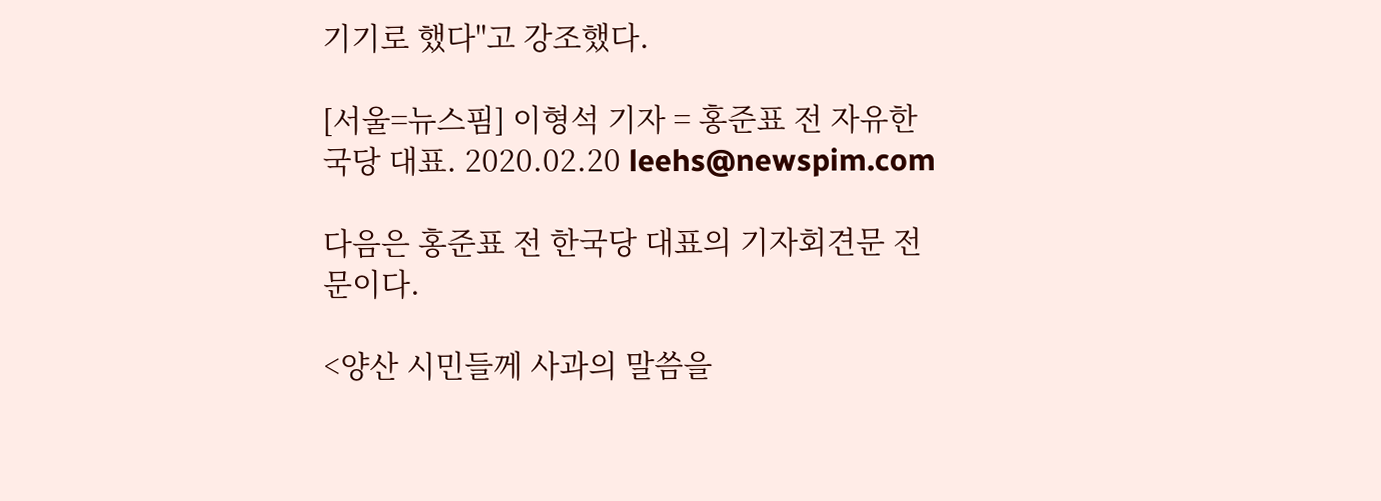기기로 했다"고 강조했다.

[서울=뉴스핌] 이형석 기자 = 홍준표 전 자유한국당 대표. 2020.02.20 leehs@newspim.com

다음은 홍준표 전 한국당 대표의 기자회견문 전문이다.

<양산 시민들께 사과의 말씀을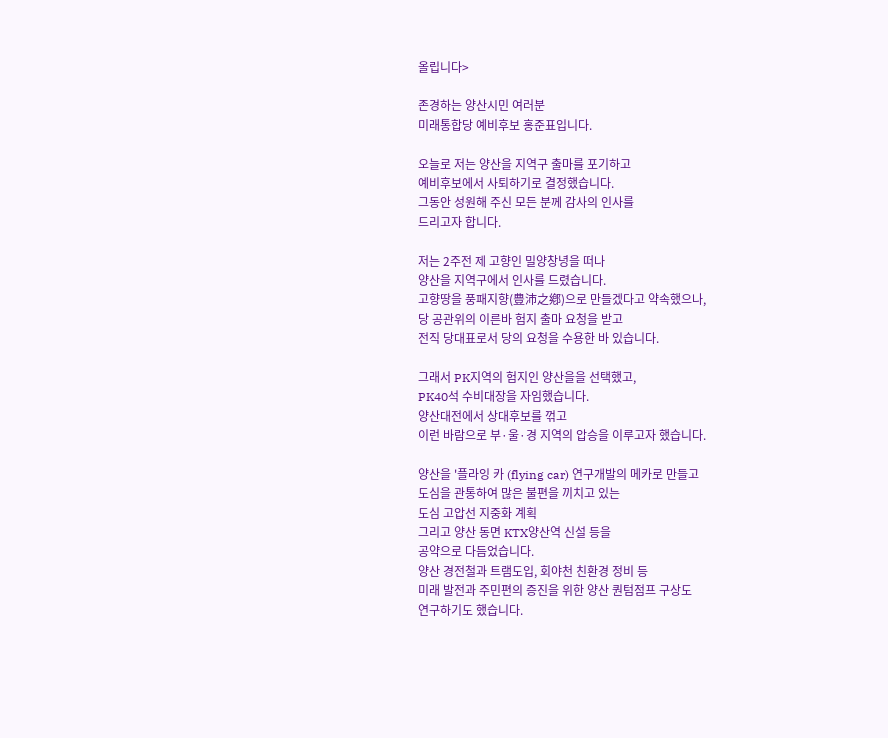올립니다>

존경하는 양산시민 여러분
미래통합당 예비후보 홍준표입니다.

오늘로 저는 양산을 지역구 출마를 포기하고
예비후보에서 사퇴하기로 결정했습니다.
그동안 성원해 주신 모든 분께 감사의 인사를
드리고자 합니다.

저는 2주전 제 고향인 밀양창녕을 떠나
양산을 지역구에서 인사를 드렸습니다.
고향땅을 풍패지향(豊沛之鄕)으로 만들겠다고 약속했으나,
당 공관위의 이른바 험지 출마 요청을 받고
전직 당대표로서 당의 요청을 수용한 바 있습니다.

그래서 PK지역의 험지인 양산을을 선택했고,
PK40석 수비대장을 자임했습니다.
양산대전에서 상대후보를 꺾고
이런 바람으로 부·울·경 지역의 압승을 이루고자 했습니다.

양산을 '플라잉 카 (flying car) 연구개발의 메카로 만들고
도심을 관통하여 많은 불편을 끼치고 있는
도심 고압선 지중화 계획
그리고 양산 동면 KTX양산역 신설 등을
공약으로 다듬었습니다.
양산 경전철과 트램도입, 회야천 친환경 정비 등
미래 발전과 주민편의 증진을 위한 양산 퀀텀점프 구상도
연구하기도 했습니다.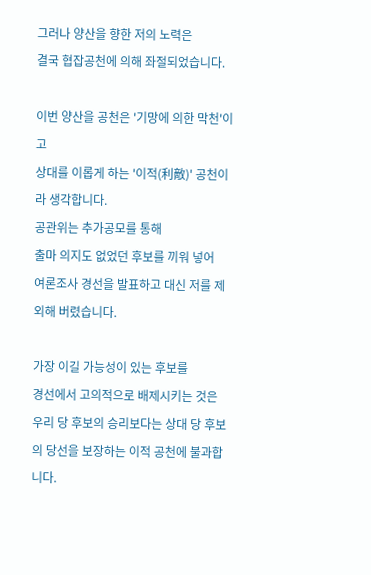그러나 양산을 향한 저의 노력은
결국 협잡공천에 의해 좌절되었습니다.

이번 양산을 공천은 '기망에 의한 막천'이고
상대를 이롭게 하는 '이적(利敵)' 공천이라 생각합니다.
공관위는 추가공모를 통해
출마 의지도 없었던 후보를 끼워 넣어
여론조사 경선을 발표하고 대신 저를 제외해 버렸습니다.

가장 이길 가능성이 있는 후보를
경선에서 고의적으로 배제시키는 것은
우리 당 후보의 승리보다는 상대 당 후보의 당선을 보장하는 이적 공천에 불과합니다.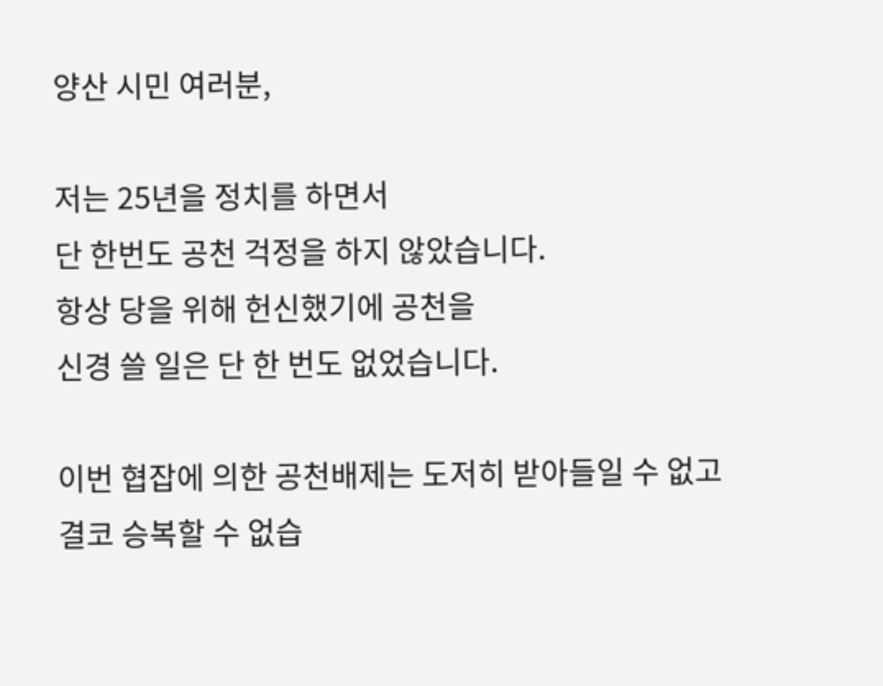양산 시민 여러분,

저는 25년을 정치를 하면서
단 한번도 공천 걱정을 하지 않았습니다.
항상 당을 위해 헌신했기에 공천을
신경 쓸 일은 단 한 번도 없었습니다.

이번 협잡에 의한 공천배제는 도저히 받아들일 수 없고
결코 승복할 수 없습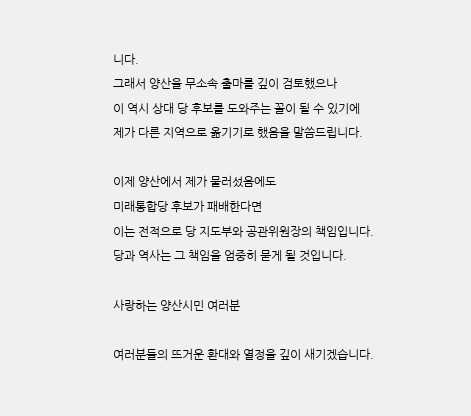니다.
그래서 양산을 무소속 출마를 깊이 검토했으나
이 역시 상대 당 후보를 도와주는 꼴이 될 수 있기에
제가 다른 지역으로 옮기기로 했음을 말씀드립니다.

이제 양산에서 제가 물러섰음에도
미래통합당 후보가 패배한다면
이는 전적으로 당 지도부와 공관위원장의 책임입니다.
당과 역사는 그 책임을 엄중히 묻게 될 것입니다.

사랑하는 양산시민 여러분

여러분들의 뜨거운 환대와 열정을 깊이 새기겠습니다.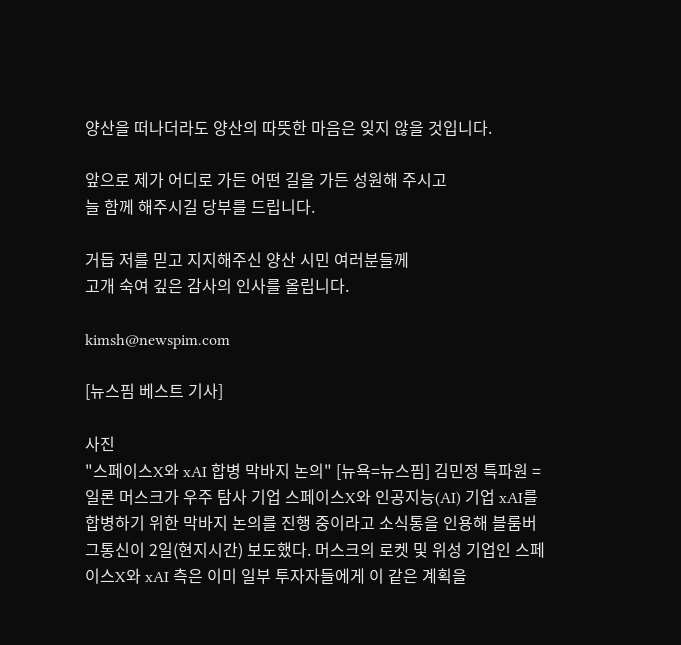양산을 떠나더라도 양산의 따뜻한 마음은 잊지 않을 것입니다.

앞으로 제가 어디로 가든 어떤 길을 가든 성원해 주시고
늘 함께 해주시길 당부를 드립니다.

거듭 저를 믿고 지지해주신 양산 시민 여러분들께
고개 숙여 깊은 감사의 인사를 올립니다.

kimsh@newspim.com

[뉴스핌 베스트 기사]

사진
"스페이스X와 xAI 합병 막바지 논의" [뉴욕=뉴스핌] 김민정 특파원 = 일론 머스크가 우주 탐사 기업 스페이스X와 인공지능(AI) 기업 xAI를 합병하기 위한 막바지 논의를 진행 중이라고 소식통을 인용해 블룸버그통신이 2일(현지시간) 보도했다. 머스크의 로켓 및 위성 기업인 스페이스X와 xAI 측은 이미 일부 투자자들에게 이 같은 계획을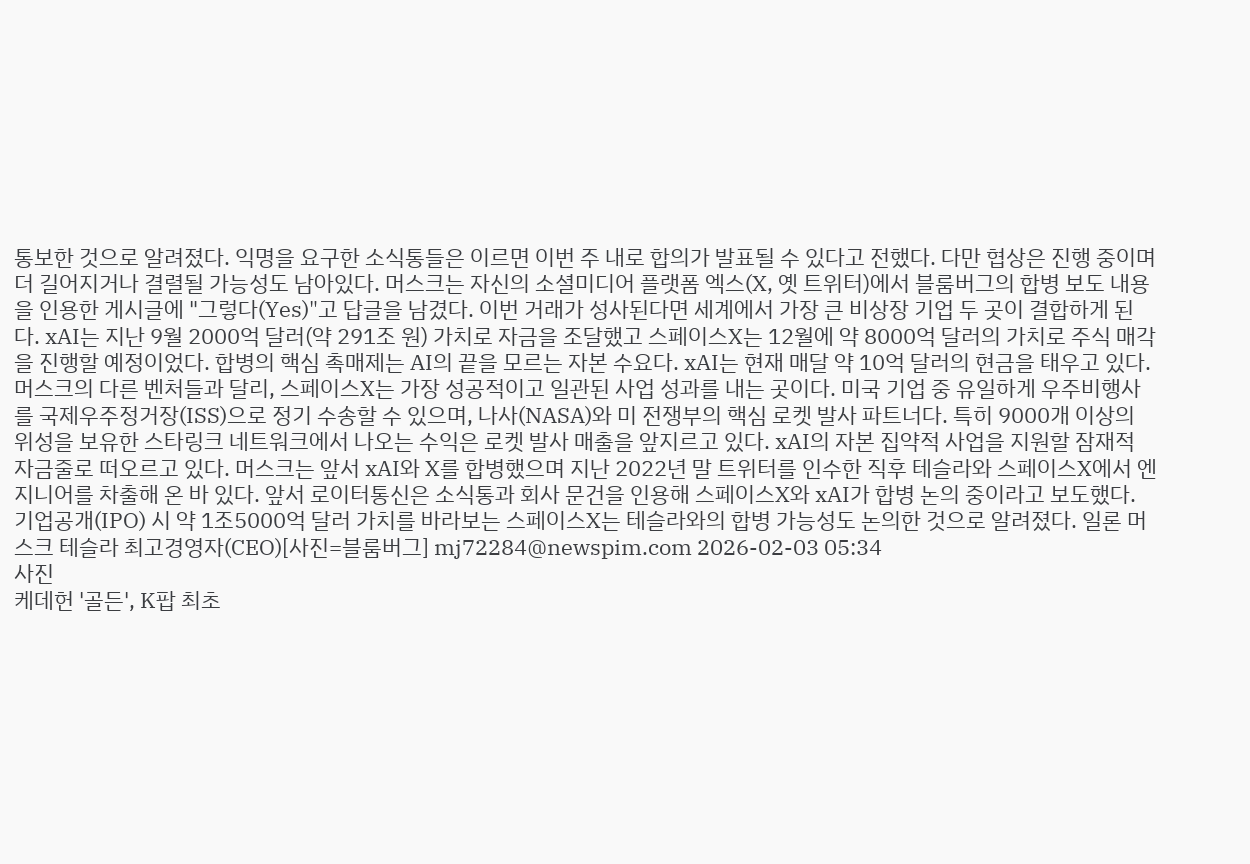통보한 것으로 알려졌다. 익명을 요구한 소식통들은 이르면 이번 주 내로 합의가 발표될 수 있다고 전했다. 다만 협상은 진행 중이며 더 길어지거나 결렬될 가능성도 남아있다. 머스크는 자신의 소셜미디어 플랫폼 엑스(X, 옛 트위터)에서 블룸버그의 합병 보도 내용을 인용한 게시글에 "그렇다(Yes)"고 답글을 남겼다. 이번 거래가 성사된다면 세계에서 가장 큰 비상장 기업 두 곳이 결합하게 된다. xAI는 지난 9월 2000억 달러(약 291조 원) 가치로 자금을 조달했고 스페이스X는 12월에 약 8000억 달러의 가치로 주식 매각을 진행할 예정이었다. 합병의 핵심 촉매제는 AI의 끝을 모르는 자본 수요다. xAI는 현재 매달 약 10억 달러의 현금을 태우고 있다. 머스크의 다른 벤처들과 달리, 스페이스X는 가장 성공적이고 일관된 사업 성과를 내는 곳이다. 미국 기업 중 유일하게 우주비행사를 국제우주정거장(ISS)으로 정기 수송할 수 있으며, 나사(NASA)와 미 전쟁부의 핵심 로켓 발사 파트너다. 특히 9000개 이상의 위성을 보유한 스타링크 네트워크에서 나오는 수익은 로켓 발사 매출을 앞지르고 있다. xAI의 자본 집약적 사업을 지원할 잠재적 자금줄로 떠오르고 있다. 머스크는 앞서 xAI와 X를 합병했으며 지난 2022년 말 트위터를 인수한 직후 테슬라와 스페이스X에서 엔지니어를 차출해 온 바 있다. 앞서 로이터통신은 소식통과 회사 문건을 인용해 스페이스X와 xAI가 합병 논의 중이라고 보도했다. 기업공개(IPO) 시 약 1조5000억 달러 가치를 바라보는 스페이스X는 테슬라와의 합병 가능성도 논의한 것으로 알려졌다. 일론 머스크 테슬라 최고경영자(CEO)[사진=블룸버그] mj72284@newspim.com 2026-02-03 05:34
사진
케데헌 '골든', K팝 최초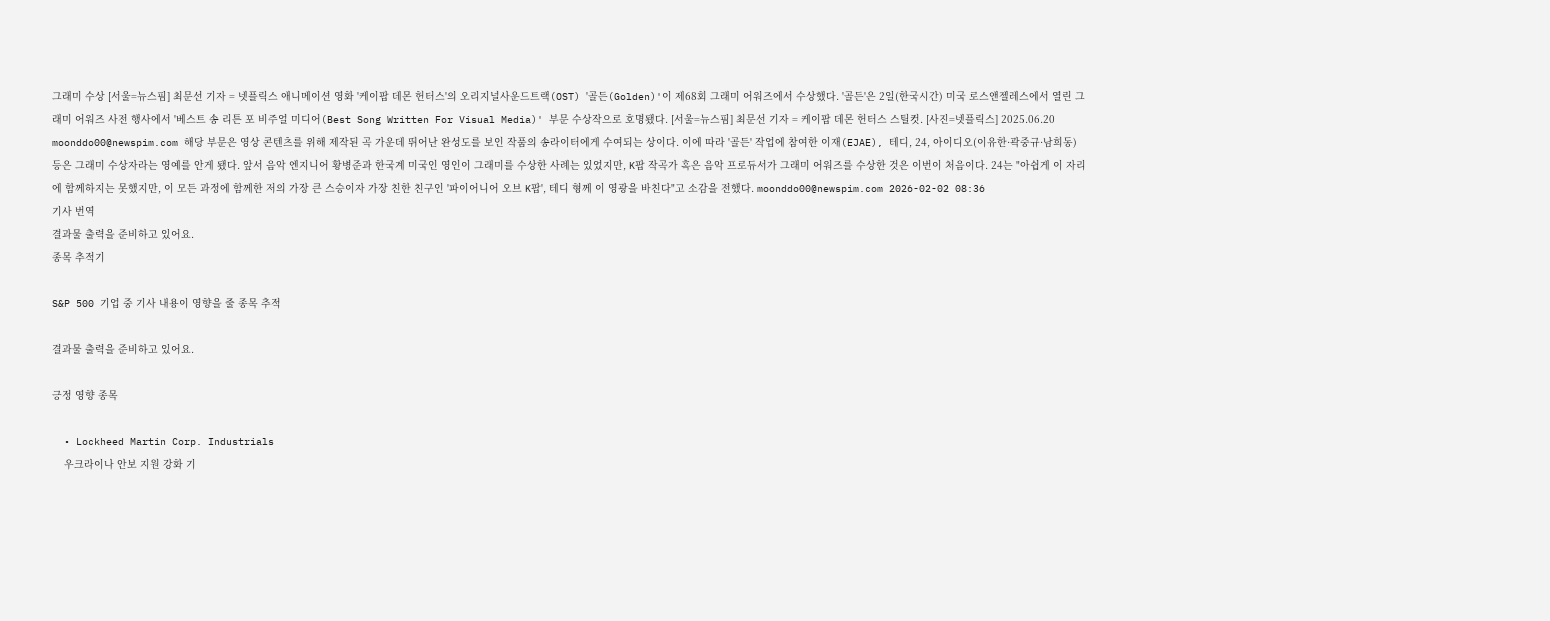그래미 수상 [서울=뉴스핌] 최문선 기자 = 넷플릭스 애니메이션 영화 '케이팝 데몬 헌터스'의 오리지널사운드트랙(OST) '골든(Golden)'이 제68회 그래미 어워즈에서 수상했다. '골든'은 2일(한국시간) 미국 로스앤젤레스에서 열린 그래미 어워즈 사전 행사에서 '베스트 송 리튼 포 비주얼 미디어(Best Song Written For Visual Media)' 부문 수상작으로 호명됐다. [서울=뉴스핌] 최문선 기자 = 케이팝 데몬 헌터스 스틸컷. [사진=넷플릭스] 2025.06.20 moonddo00@newspim.com 해당 부문은 영상 콘텐츠를 위해 제작된 곡 가운데 뛰어난 완성도를 보인 작품의 송라이터에게 수여되는 상이다. 이에 따라 '골든' 작업에 참여한 이재(EJAE), 테디, 24, 아이디오(이유한·곽중규·남희동) 등은 그래미 수상자라는 영예를 안게 됐다. 앞서 음악 엔지니어 황병준과 한국계 미국인 영인이 그래미를 수상한 사례는 있었지만, K팝 작곡가 혹은 음악 프로듀서가 그래미 어워즈를 수상한 것은 이번이 처음이다. 24는 "아쉽게 이 자리에 함께하지는 못했지만, 이 모든 과정에 함께한 저의 가장 큰 스승이자 가장 친한 친구인 '파이어니어 오브 K팝', 테디 형께 이 영광을 바친다"고 소감을 전했다. moonddo00@newspim.com 2026-02-02 08:36
기사 번역
결과물 출력을 준비하고 있어요.
종목 추적기

S&P 500 기업 중 기사 내용이 영향을 줄 종목 추적

결과물 출력을 준비하고 있어요.

긍정 영향 종목

  • Lockheed Martin Corp. Industrials
    우크라이나 안보 지원 강화 기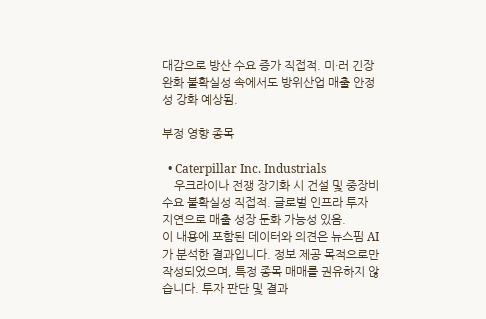대감으로 방산 수요 증가 직접적. 미·러 긴장 완화 불확실성 속에서도 방위산업 매출 안정성 강화 예상됨.

부정 영향 종목

  • Caterpillar Inc. Industrials
    우크라이나 전쟁 장기화 시 건설 및 중장비 수요 불확실성 직접적. 글로벌 인프라 투자 지연으로 매출 성장 둔화 가능성 있음.
이 내용에 포함된 데이터와 의견은 뉴스핌 AI가 분석한 결과입니다. 정보 제공 목적으로만 작성되었으며, 특정 종목 매매를 권유하지 않습니다. 투자 판단 및 결과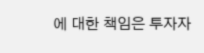에 대한 책임은 투자자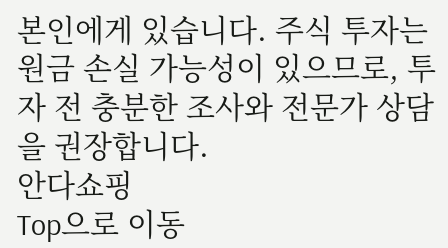본인에게 있습니다. 주식 투자는 원금 손실 가능성이 있으므로, 투자 전 충분한 조사와 전문가 상담을 권장합니다.
안다쇼핑
Top으로 이동